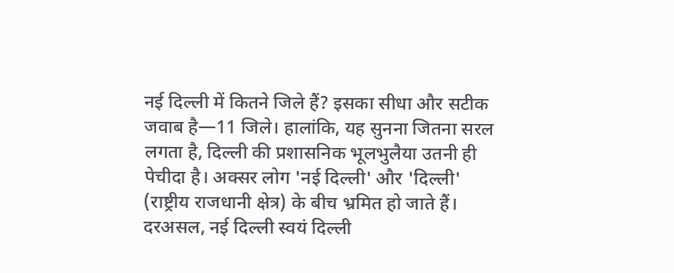नई दिल्ली में कितने जिले हैं? इसका सीधा और सटीक जवाब है—11 जिले। हालांकि, यह सुनना जितना सरल लगता है, दिल्ली की प्रशासनिक भूलभुलैया उतनी ही पेचीदा है। अक्सर लोग 'नई दिल्ली' और 'दिल्ली' (राष्ट्रीय राजधानी क्षेत्र) के बीच भ्रमित हो जाते हैं। दरअसल, नई दिल्ली स्वयं दिल्ली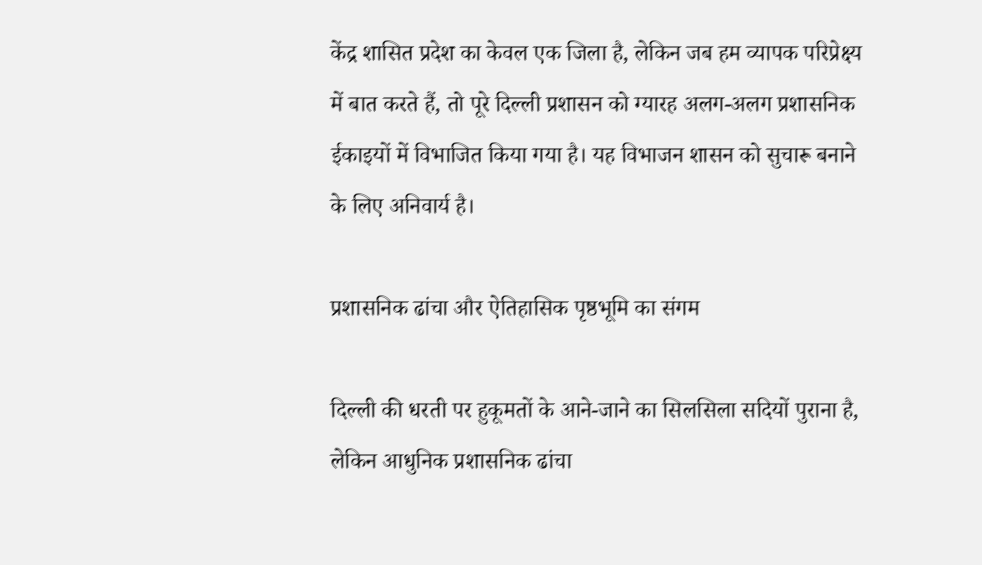केंद्र शासित प्रदेश का केवल एक जिला है, लेकिन जब हम व्यापक परिप्रेक्ष्य में बात करते हैं, तो पूरे दिल्ली प्रशासन को ग्यारह अलग-अलग प्रशासनिक ईकाइयों में विभाजित किया गया है। यह विभाजन शासन को सुचारू बनाने के लिए अनिवार्य है।

प्रशासनिक ढांचा और ऐतिहासिक पृष्ठभूमि का संगम

दिल्ली की धरती पर हुकूमतों के आने-जाने का सिलसिला सदियों पुराना है, लेकिन आधुनिक प्रशासनिक ढांचा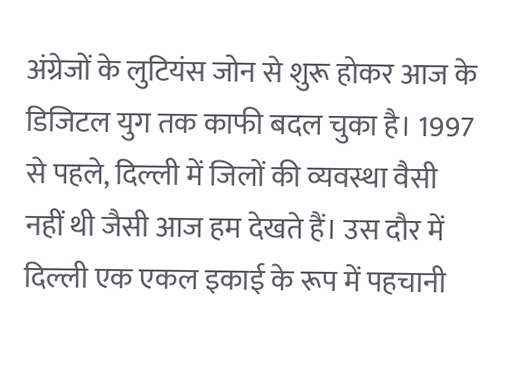अंग्रेजों के लुटियंस जोन से शुरू होकर आज के डिजिटल युग तक काफी बदल चुका है। 1997 से पहले, दिल्ली में जिलों की व्यवस्था वैसी नहीं थी जैसी आज हम देखते हैं। उस दौर में दिल्ली एक एकल इकाई के रूप में पहचानी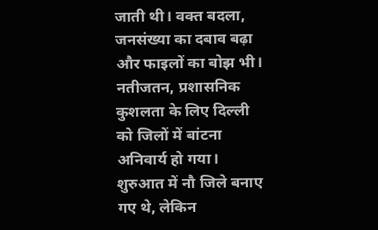जाती थी। वक्त बदला, जनसंख्या का दबाव बढ़ा और फाइलों का बोझ भी। नतीजतन, प्रशासनिक कुशलता के लिए दिल्ली को जिलों में बांटना अनिवार्य हो गया। शुरुआत में नौ जिले बनाए गए थे, लेकिन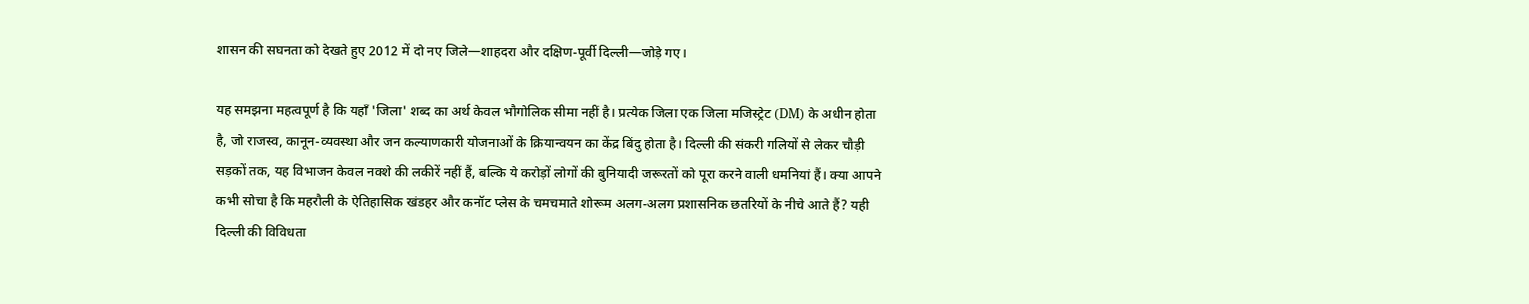शासन की सघनता को देखते हुए 2012 में दो नए जिले—शाहदरा और दक्षिण-पूर्वी दिल्ली—जोड़े गए।

यह समझना महत्वपूर्ण है कि यहाँ 'जिला' शब्द का अर्थ केवल भौगोलिक सीमा नहीं है। प्रत्येक जिला एक जिला मजिस्ट्रेट (DM) के अधीन होता है, जो राजस्व, कानून-व्यवस्था और जन कल्याणकारी योजनाओं के क्रियान्वयन का केंद्र बिंदु होता है। दिल्ली की संकरी गलियों से लेकर चौड़ी सड़कों तक, यह विभाजन केवल नक्शे की लकीरें नहीं हैं, बल्कि ये करोड़ों लोगों की बुनियादी जरूरतों को पूरा करने वाली धमनियां हैं। क्या आपने कभी सोचा है कि महरौली के ऐतिहासिक खंडहर और कनॉट प्लेस के चमचमाते शोरूम अलग-अलग प्रशासनिक छतरियों के नीचे आते हैं? यही दिल्ली की विविधता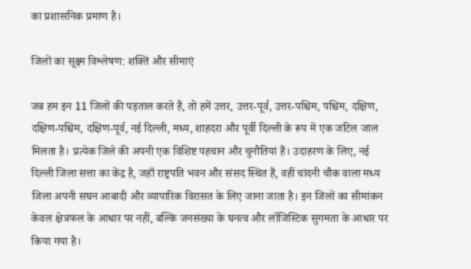का प्रशासनिक प्रमाण है।

जिलों का सूक्ष्म विश्लेषण: शक्ति और सीमाएं

जब हम इन 11 जिलों की पड़ताल करते हैं, तो हमें उत्तर, उत्तर-पूर्व, उत्तर-पश्चिम, पश्चिम, दक्षिण, दक्षिण-पश्चिम, दक्षिण-पूर्व, नई दिल्ली, मध्य, शाहदरा और पूर्वी दिल्ली के रूप में एक जटिल जाल मिलता है। प्रत्येक जिले की अपनी एक विशिष्ट पहचान और चुनौतियां हैं। उदाहरण के लिए, नई दिल्ली जिला सत्ता का केंद्र है, जहाँ राष्ट्रपति भवन और संसद स्थित हैं, वहीं चांदनी चौक वाला मध्य जिला अपनी सघन आबादी और व्यापारिक विरासत के लिए जाना जाता है। इन जिलों का सीमांकन केवल क्षेत्रफल के आधार पर नहीं, बल्कि जनसंख्या के घनत्व और लॉजिस्टिक सुगमता के आधार पर किया गया है।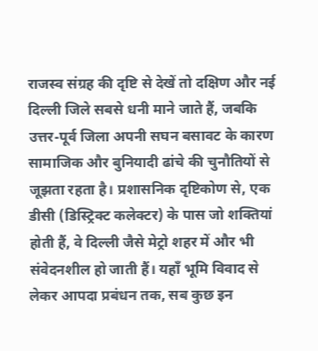राजस्व संग्रह की दृष्टि से देखें तो दक्षिण और नई दिल्ली जिले सबसे धनी माने जाते हैं, जबकि उत्तर-पूर्व जिला अपनी सघन बसावट के कारण सामाजिक और बुनियादी ढांचे की चुनौतियों से जूझता रहता है। प्रशासनिक दृष्टिकोण से, एक डीसी (डिस्ट्रिक्ट कलेक्टर) के पास जो शक्तियां होती हैं, वे दिल्ली जैसे मेट्रो शहर में और भी संवेदनशील हो जाती हैं। यहाँ भूमि विवाद से लेकर आपदा प्रबंधन तक, सब कुछ इन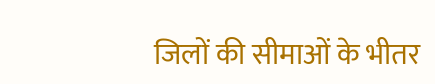जिलों की सीमाओं के भीतर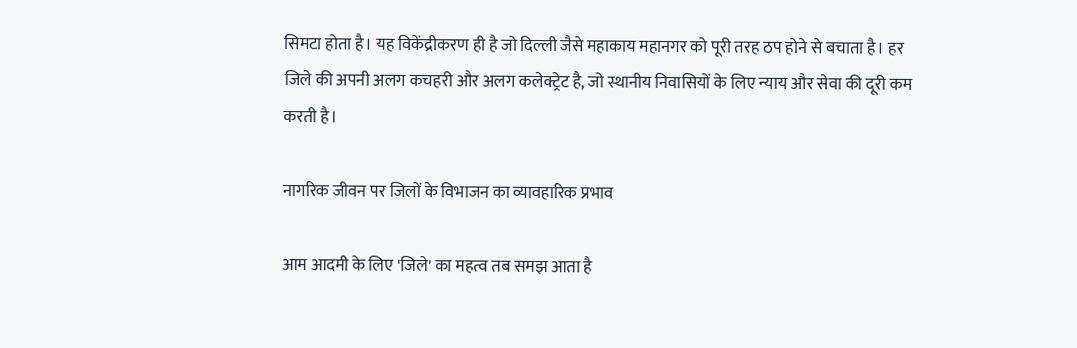सिमटा होता है। यह विकेंद्रीकरण ही है जो दिल्ली जैसे महाकाय महानगर को पूरी तरह ठप होने से बचाता है। हर जिले की अपनी अलग कचहरी और अलग कलेक्ट्रेट है, जो स्थानीय निवासियों के लिए न्याय और सेवा की दूरी कम करती है।

नागरिक जीवन पर जिलों के विभाजन का व्यावहारिक प्रभाव

आम आदमी के लिए 'जिले' का महत्व तब समझ आता है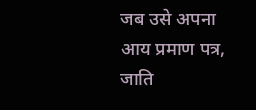जब उसे अपना आय प्रमाण पत्र, जाति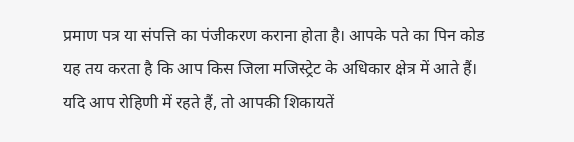प्रमाण पत्र या संपत्ति का पंजीकरण कराना होता है। आपके पते का पिन कोड यह तय करता है कि आप किस जिला मजिस्ट्रेट के अधिकार क्षेत्र में आते हैं। यदि आप रोहिणी में रहते हैं, तो आपकी शिकायतें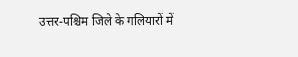उत्तर-पश्चिम जिले के गलियारों में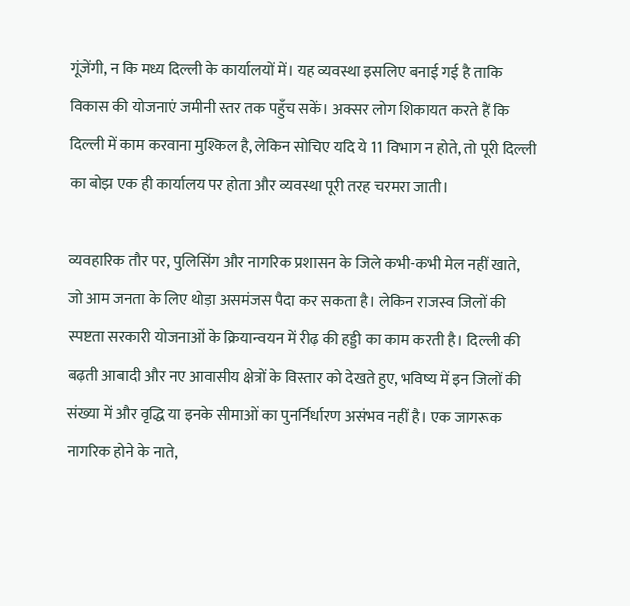गूंजेंगी, न कि मध्य दिल्ली के कार्यालयों में। यह व्यवस्था इसलिए बनाई गई है ताकि विकास की योजनाएं जमीनी स्तर तक पहुँच सकें। अक्सर लोग शिकायत करते हैं कि दिल्ली में काम करवाना मुश्किल है, लेकिन सोचिए यदि ये 11 विभाग न होते, तो पूरी दिल्ली का बोझ एक ही कार्यालय पर होता और व्यवस्था पूरी तरह चरमरा जाती।

व्यवहारिक तौर पर, पुलिसिंग और नागरिक प्रशासन के जिले कभी-कभी मेल नहीं खाते, जो आम जनता के लिए थोड़ा असमंजस पैदा कर सकता है। लेकिन राजस्व जिलों की स्पष्टता सरकारी योजनाओं के क्रियान्वयन में रीढ़ की हड्डी का काम करती है। दिल्ली की बढ़ती आबादी और नए आवासीय क्षेत्रों के विस्तार को देखते हुए, भविष्य में इन जिलों की संख्या में और वृद्धि या इनके सीमाओं का पुनर्निर्धारण असंभव नहीं है। एक जागरूक नागरिक होने के नाते,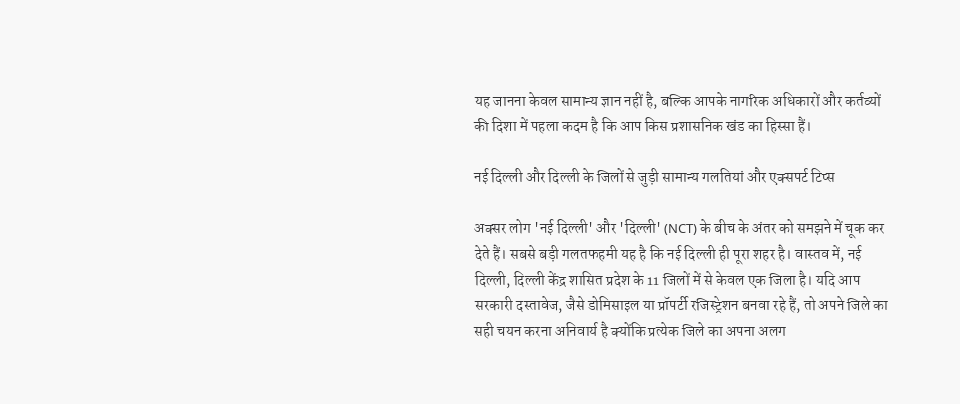यह जानना केवल सामान्य ज्ञान नहीं है, बल्कि आपके नागरिक अधिकारों और कर्तव्यों की दिशा में पहला कदम है कि आप किस प्रशासनिक खंड का हिस्सा हैं।

नई दिल्ली और दिल्ली के जिलों से जुड़ी सामान्य गलतियां और एक्सपर्ट टिप्स

अक्सर लोग 'नई दिल्ली' और 'दिल्ली' (NCT) के बीच के अंतर को समझने में चूक कर देते हैं। सबसे बड़ी गलतफहमी यह है कि नई दिल्ली ही पूरा शहर है। वास्तव में, नई दिल्ली, दिल्ली केंद्र शासित प्रदेश के 11 जिलों में से केवल एक जिला है। यदि आप सरकारी दस्तावेज, जैसे डोमिसाइल या प्रॉपर्टी रजिस्ट्रेशन बनवा रहे हैं, तो अपने जिले का सही चयन करना अनिवार्य है क्योंकि प्रत्येक जिले का अपना अलग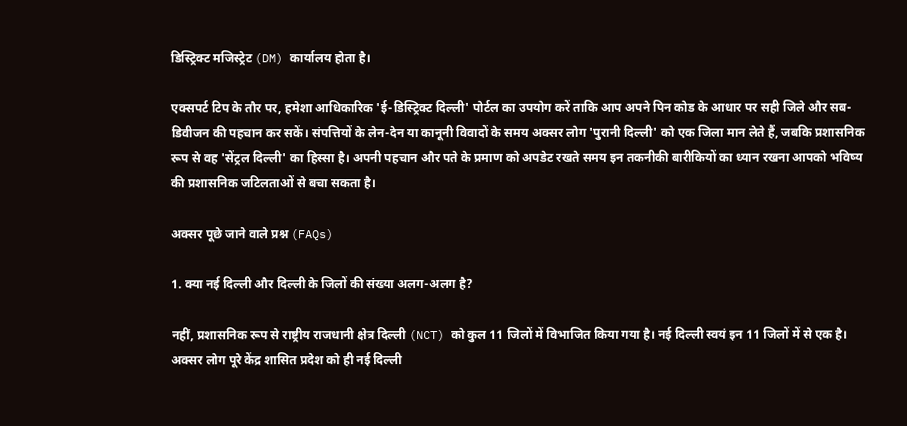डिस्ट्रिक्ट मजिस्ट्रेट (DM) कार्यालय होता है।

एक्सपर्ट टिप के तौर पर, हमेशा आधिकारिक 'ई-डिस्ट्रिक्ट दिल्ली' पोर्टल का उपयोग करें ताकि आप अपने पिन कोड के आधार पर सही जिले और सब-डिवीजन की पहचान कर सकें। संपत्तियों के लेन-देन या कानूनी विवादों के समय अक्सर लोग 'पुरानी दिल्ली' को एक जिला मान लेते हैं, जबकि प्रशासनिक रूप से वह 'सेंट्रल दिल्ली' का हिस्सा है। अपनी पहचान और पते के प्रमाण को अपडेट रखते समय इन तकनीकी बारीकियों का ध्यान रखना आपको भविष्य की प्रशासनिक जटिलताओं से बचा सकता है।

अक्सर पूछे जाने वाले प्रश्न (FAQs)

1. क्या नई दिल्ली और दिल्ली के जिलों की संख्या अलग-अलग है?

नहीं, प्रशासनिक रूप से राष्ट्रीय राजधानी क्षेत्र दिल्ली (NCT) को कुल 11 जिलों में विभाजित किया गया है। नई दिल्ली स्वयं इन 11 जिलों में से एक है। अक्सर लोग पूरे केंद्र शासित प्रदेश को ही नई दिल्ली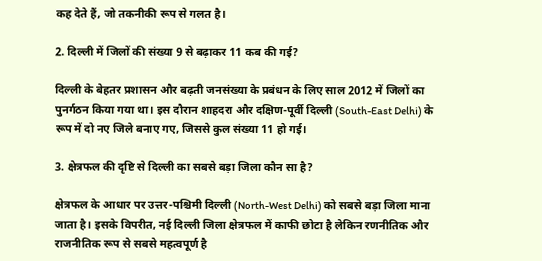कह देते हैं, जो तकनीकी रूप से गलत है।

2. दिल्ली में जिलों की संख्या 9 से बढ़ाकर 11 कब की गई?

दिल्ली के बेहतर प्रशासन और बढ़ती जनसंख्या के प्रबंधन के लिए साल 2012 में जिलों का पुनर्गठन किया गया था। इस दौरान शाहदरा और दक्षिण-पूर्वी दिल्ली (South-East Delhi) के रूप में दो नए जिले बनाए गए, जिससे कुल संख्या 11 हो गई।

3. क्षेत्रफल की दृष्टि से दिल्ली का सबसे बड़ा जिला कौन सा है?

क्षेत्रफल के आधार पर उत्तर-पश्चिमी दिल्ली (North-West Delhi) को सबसे बड़ा जिला माना जाता है। इसके विपरीत, नई दिल्ली जिला क्षेत्रफल में काफी छोटा है लेकिन रणनीतिक और राजनीतिक रूप से सबसे महत्वपूर्ण है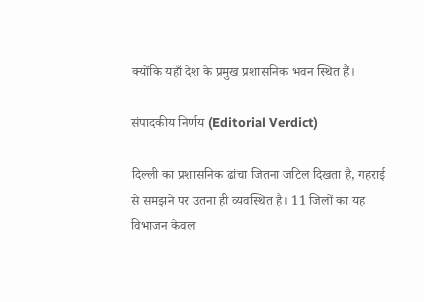क्योंकि यहाँ देश के प्रमुख प्रशासनिक भवन स्थित हैं।

संपादकीय निर्णय (Editorial Verdict)

दिल्ली का प्रशासनिक ढांचा जितना जटिल दिखता है, गहराई से समझने पर उतना ही व्यवस्थित है। 11 जिलों का यह विभाजन केवल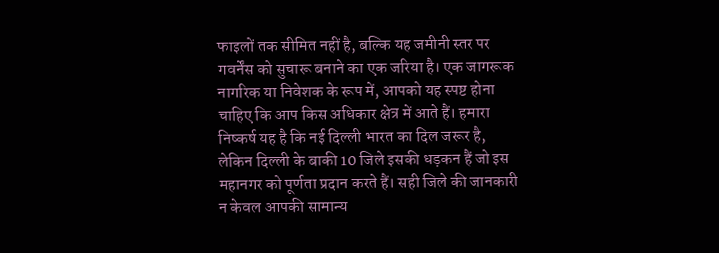फाइलों तक सीमित नहीं है, बल्कि यह जमीनी स्तर पर गवर्नेंस को सुचारू बनाने का एक जरिया है। एक जागरूक नागरिक या निवेशक के रूप में, आपको यह स्पष्ट होना चाहिए कि आप किस अधिकार क्षेत्र में आते हैं। हमारा निष्कर्ष यह है कि नई दिल्ली भारत का दिल जरूर है, लेकिन दिल्ली के बाकी 10 जिले इसकी धड़कन हैं जो इस महानगर को पूर्णता प्रदान करते हैं। सही जिले की जानकारी न केवल आपकी सामान्य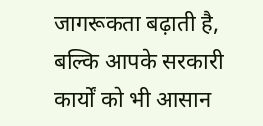जागरूकता बढ़ाती है, बल्कि आपके सरकारी कार्यों को भी आसान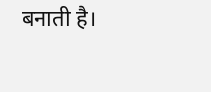बनाती है।